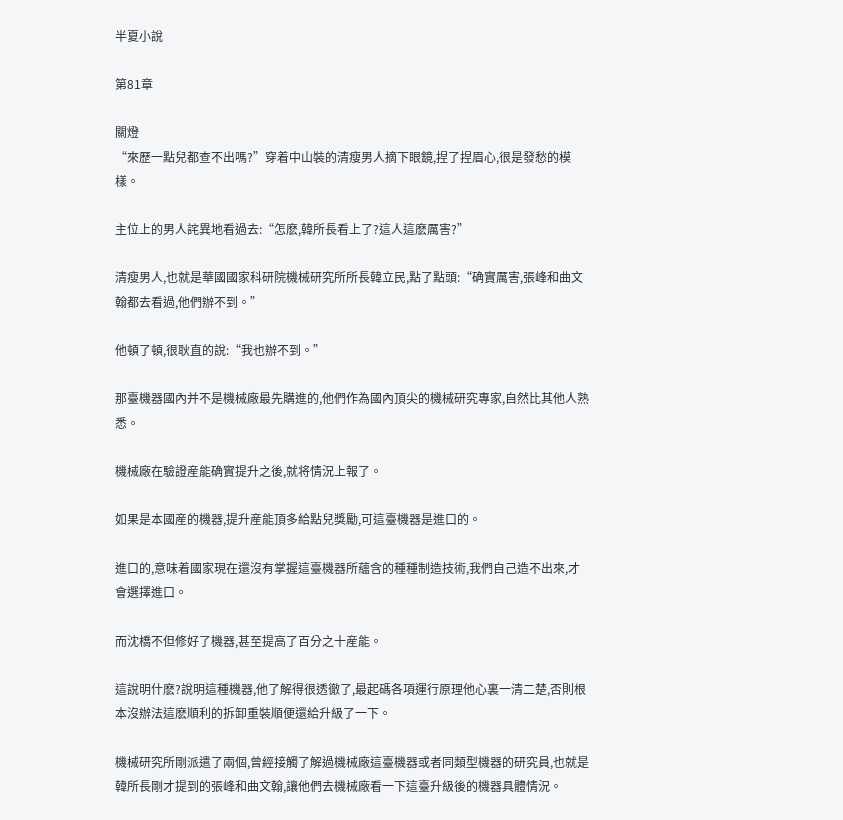半夏小說

第81章

關燈
“來歷一點兒都查不出嗎?”穿着中山裝的清瘦男人摘下眼鏡,捏了捏眉心,很是發愁的模樣。

主位上的男人詫異地看過去:“怎麽,韓所長看上了?這人這麽厲害?”

清瘦男人,也就是華國國家科研院機械研究所所長韓立民,點了點頭:“确實厲害,張峰和曲文翰都去看過,他們辦不到。”

他頓了頓,很耿直的說:“我也辦不到。”

那臺機器國內并不是機械廠最先購進的,他們作為國內頂尖的機械研究專家,自然比其他人熟悉。

機械廠在驗證産能确實提升之後,就将情況上報了。

如果是本國産的機器,提升産能頂多給點兒獎勵,可這臺機器是進口的。

進口的,意味着國家現在還沒有掌握這臺機器所蘊含的種種制造技術,我們自己造不出來,才會選擇進口。

而沈橋不但修好了機器,甚至提高了百分之十産能。

這說明什麽?說明這種機器,他了解得很透徹了,最起碼各項運行原理他心裏一清二楚,否則根本沒辦法這麽順利的拆卸重裝順便還給升級了一下。

機械研究所剛派遣了兩個,曾經接觸了解過機械廠這臺機器或者同類型機器的研究員,也就是韓所長剛才提到的張峰和曲文翰,讓他們去機械廠看一下這臺升級後的機器具體情況。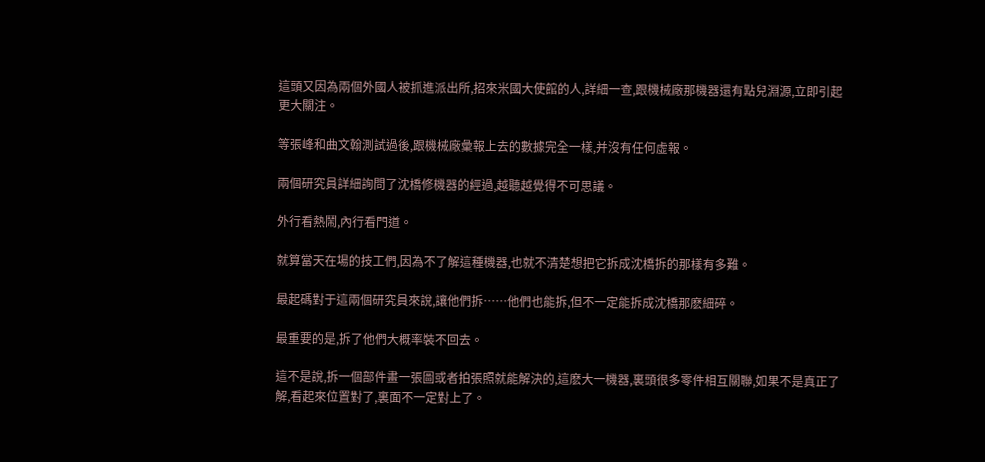這頭又因為兩個外國人被抓進派出所,招來米國大使館的人,詳細一查,跟機械廠那機器還有點兒淵源,立即引起更大關注。

等張峰和曲文翰測試過後,跟機械廠彙報上去的數據完全一樣,并沒有任何虛報。

兩個研究員詳細詢問了沈橋修機器的經過,越聽越覺得不可思議。

外行看熱鬧,內行看門道。

就算當天在場的技工們,因為不了解這種機器,也就不清楚想把它拆成沈橋拆的那樣有多難。

最起碼對于這兩個研究員來說,讓他們拆……他們也能拆,但不一定能拆成沈橋那麽細碎。

最重要的是,拆了他們大概率裝不回去。

這不是說,拆一個部件畫一張圖或者拍張照就能解決的,這麽大一機器,裏頭很多零件相互關聯,如果不是真正了解,看起來位置對了,裏面不一定對上了。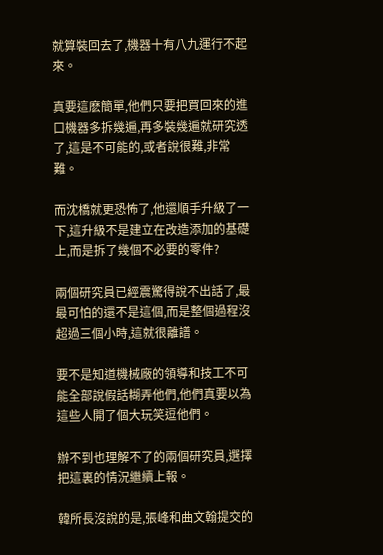就算裝回去了,機器十有八九運行不起來。

真要這麽簡單,他們只要把買回來的進口機器多拆幾遍,再多裝幾遍就研究透了,這是不可能的,或者說很難,非常難。

而沈橋就更恐怖了,他還順手升級了一下,這升級不是建立在改造添加的基礎上,而是拆了幾個不必要的零件?

兩個研究員已經震驚得說不出話了,最最可怕的還不是這個,而是整個過程沒超過三個小時,這就很離譜。

要不是知道機械廠的領導和技工不可能全部說假話糊弄他們,他們真要以為這些人開了個大玩笑逗他們。

辦不到也理解不了的兩個研究員,選擇把這裏的情況繼續上報。

韓所長沒說的是,張峰和曲文翰提交的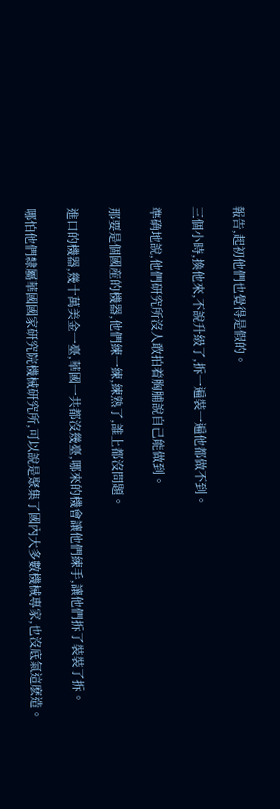報告,起初他們也覺得是假的。

三個小時,換他來,不說升級了,拆一遍裝一遍他都做不到。

準确地說,他們研究所沒人敢拍着胸脯說自己能做到。

那要是個國産的機器,他們練一練,練熟了,誰上都沒問題。

進口的機器,幾十萬美金一臺,華國一共都沒幾臺,哪來的機會讓他們練手,讓他們拆了裝裝了拆。

哪怕他們隸屬華國國家研究院機械研究所,可以說是聚集了國內大多數機械專家,也沒底氣這麽造。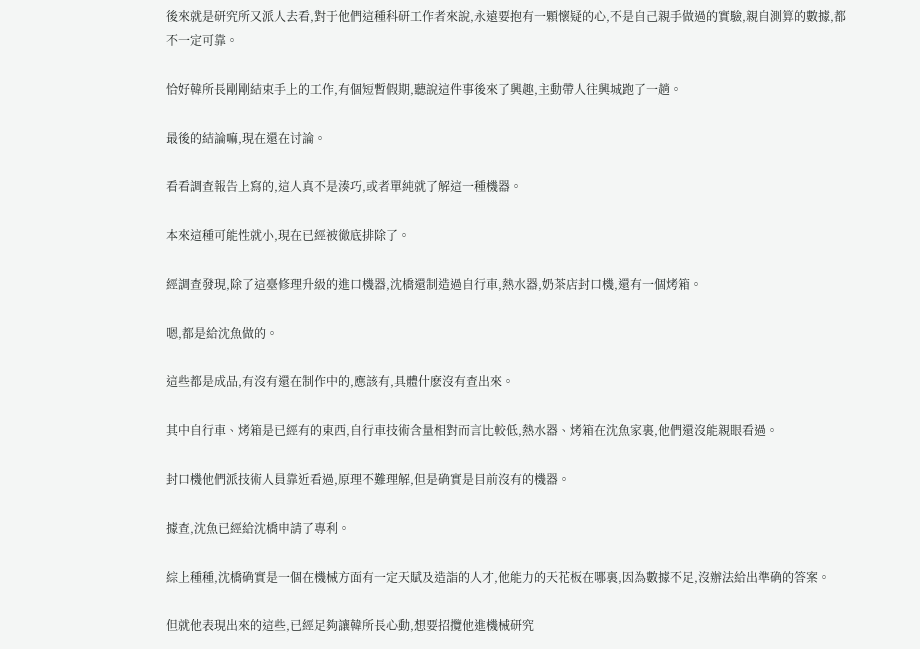後來就是研究所又派人去看,對于他們這種科研工作者來說,永遠要抱有一顆懷疑的心,不是自己親手做過的實驗,親自測算的數據,都不一定可靠。

恰好韓所長剛剛結束手上的工作,有個短暫假期,聽說這件事後來了興趣,主動帶人往興城跑了一趟。

最後的結論嘛,現在還在讨論。

看看調查報告上寫的,這人真不是湊巧,或者單純就了解這一種機器。

本來這種可能性就小,現在已經被徹底排除了。

經調查發現,除了這臺修理升級的進口機器,沈橋還制造過自行車,熱水器,奶茶店封口機,還有一個烤箱。

嗯,都是給沈魚做的。

這些都是成品,有沒有還在制作中的,應該有,具體什麽沒有查出來。

其中自行車、烤箱是已經有的東西,自行車技術含量相對而言比較低,熱水器、烤箱在沈魚家裏,他們還沒能親眼看過。

封口機他們派技術人員靠近看過,原理不難理解,但是确實是目前沒有的機器。

據查,沈魚已經給沈橋申請了專利。

綜上種種,沈橋确實是一個在機械方面有一定天賦及造詣的人才,他能力的天花板在哪裏,因為數據不足,沒辦法給出準确的答案。

但就他表現出來的這些,已經足夠讓韓所長心動,想要招攬他進機械研究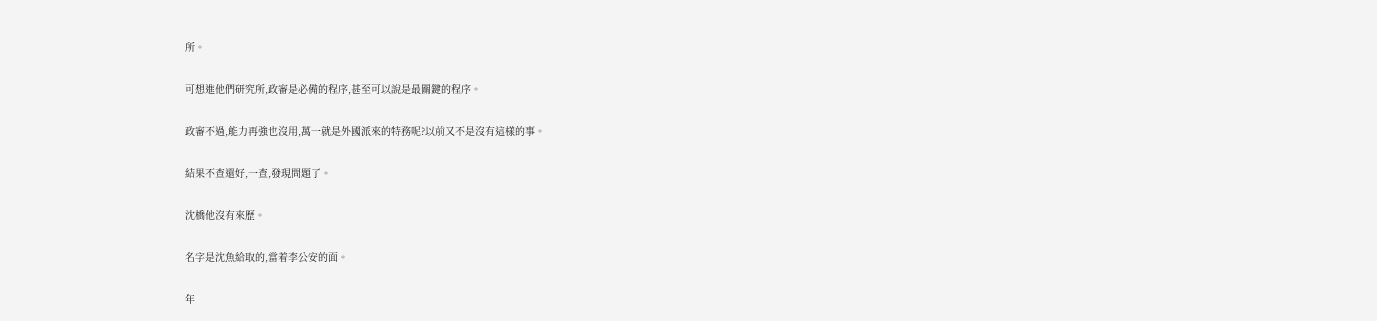所。

可想進他們研究所,政審是必備的程序,甚至可以說是最關鍵的程序。

政審不過,能力再強也沒用,萬一就是外國派來的特務呢?以前又不是沒有這樣的事。

結果不查還好,一查,發現問題了。

沈橋他沒有來歷。

名字是沈魚給取的,當着李公安的面。

年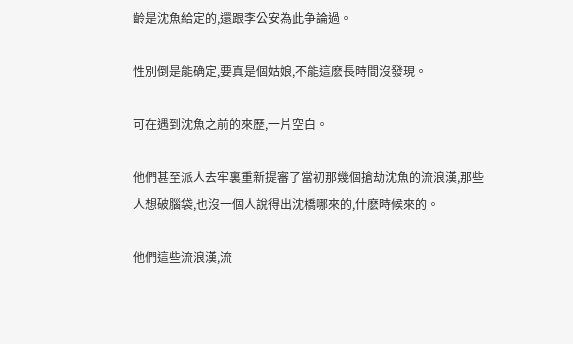齡是沈魚給定的,還跟李公安為此争論過。

性別倒是能确定,要真是個姑娘,不能這麽長時間沒發現。

可在遇到沈魚之前的來歷,一片空白。

他們甚至派人去牢裏重新提審了當初那幾個搶劫沈魚的流浪漢,那些人想破腦袋,也沒一個人說得出沈橋哪來的,什麽時候來的。

他們這些流浪漢,流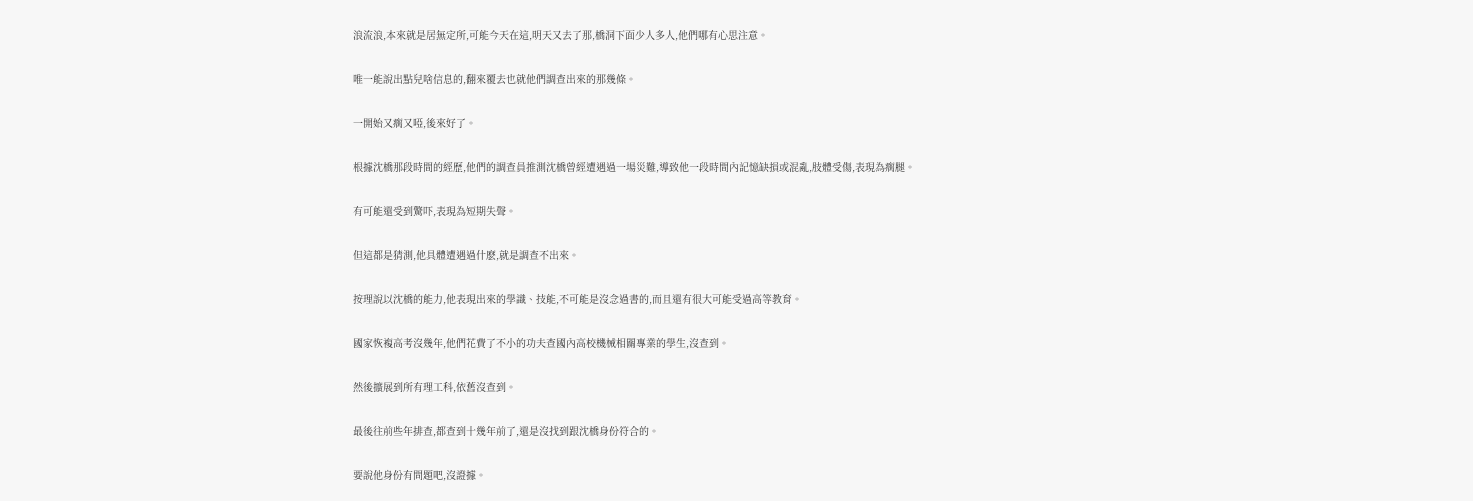浪流浪,本來就是居無定所,可能今天在這,明天又去了那,橋洞下面少人多人,他們哪有心思注意。

唯一能說出點兒啥信息的,翻來覆去也就他們調查出來的那幾條。

一開始又瘸又啞,後來好了。

根據沈橋那段時間的經歷,他們的調查員推測沈橋曾經遭遇過一場災難,導致他一段時間內記憶缺損或混亂,肢體受傷,表現為瘸腿。

有可能還受到驚吓,表現為短期失聲。

但這都是猜測,他具體遭遇過什麽,就是調查不出來。

按理說以沈橋的能力,他表現出來的學識、技能,不可能是沒念過書的,而且還有很大可能受過高等教育。

國家恢複高考沒幾年,他們花費了不小的功夫查國內高校機械相關專業的學生,沒查到。

然後擴展到所有理工科,依舊沒查到。

最後往前些年排查,都查到十幾年前了,還是沒找到跟沈橋身份符合的。

要說他身份有問題吧,沒證據。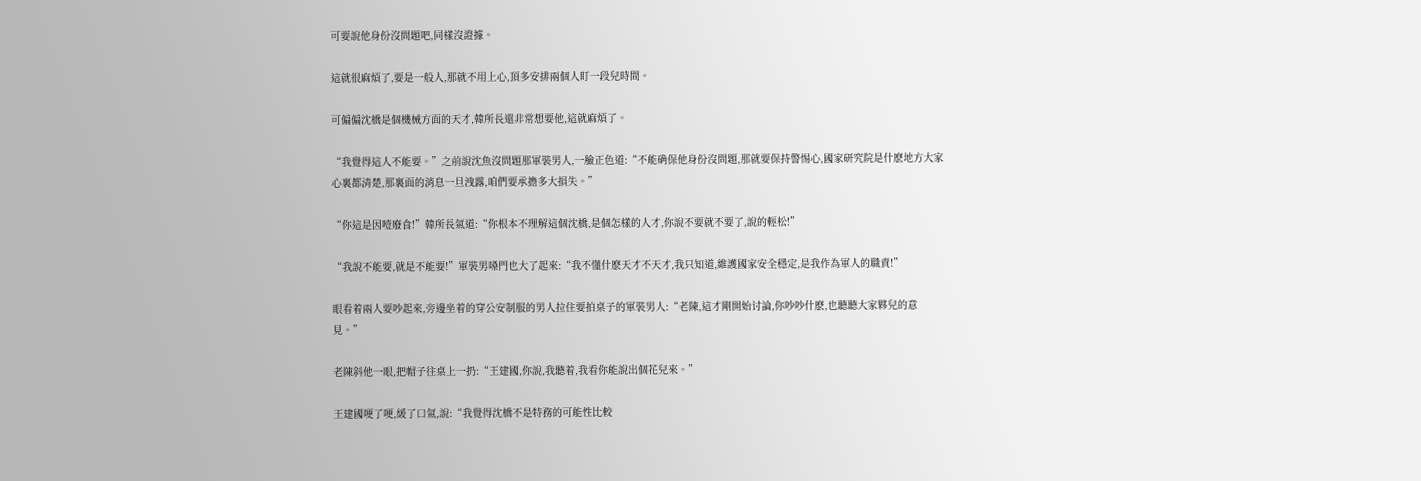可要說他身份沒問題吧,同樣沒證據。

這就很麻煩了,要是一般人,那就不用上心,頂多安排兩個人盯一段兒時間。

可偏偏沈橋是個機械方面的天才,韓所長還非常想要他,這就麻煩了。

“我覺得這人不能要。”之前說沈魚沒問題那軍裝男人,一臉正色道:“不能确保他身份沒問題,那就要保持警惕心,國家研究院是什麽地方大家心裏都清楚,那裏面的消息一旦洩露,咱們要承擔多大損失。”

“你這是因噎廢食!”韓所長氣道:“你根本不理解這個沈橋,是個怎樣的人才,你說不要就不要了,說的輕松!”

“我說不能要,就是不能要!”軍裝男嗓門也大了起來:“我不懂什麽天才不天才,我只知道,維護國家安全穩定,是我作為軍人的職責!”

眼看着兩人要吵起來,旁邊坐着的穿公安制服的男人拉住要拍桌子的軍裝男人:“老陳,這才剛開始讨論,你吵吵什麽,也聽聽大家夥兒的意見。”

老陳斜他一眼,把帽子往桌上一扔:“王建國,你說,我聽着,我看你能說出個花兒來。”

王建國哽了哽,緩了口氣,說:“我覺得沈橋不是特務的可能性比較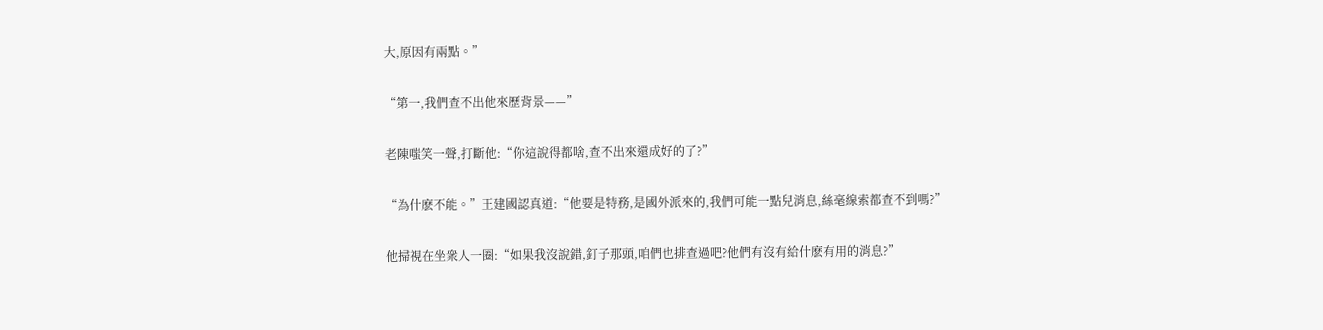大,原因有兩點。”

“第一,我們查不出他來歷背景——”

老陳嗤笑一聲,打斷他:“你這說得都啥,查不出來還成好的了?”

“為什麽不能。”王建國認真道:“他要是特務,是國外派來的,我們可能一點兒消息,絲毫線索都查不到嗎?”

他掃視在坐衆人一圈:“如果我沒說錯,釘子那頭,咱們也排查過吧?他們有沒有給什麽有用的消息?”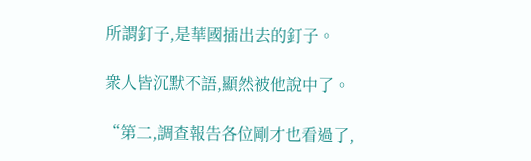所謂釘子,是華國插出去的釘子。

衆人皆沉默不語,顯然被他說中了。

“第二,調查報告各位剛才也看過了,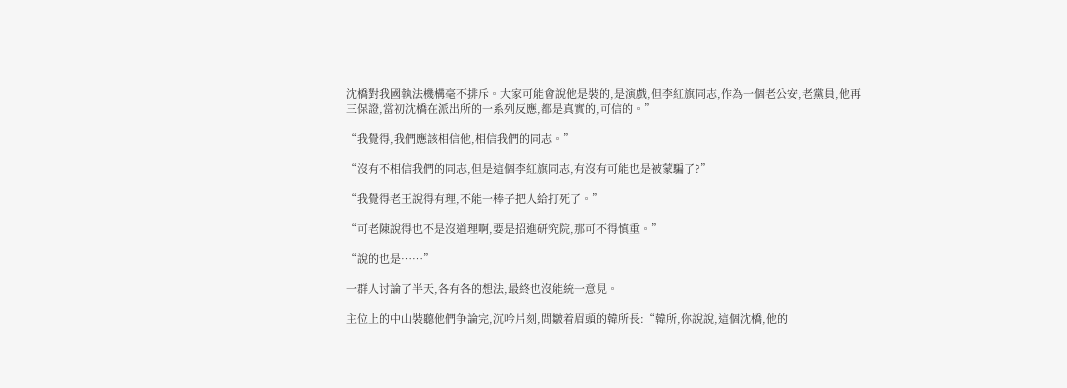沈橋對我國執法機構毫不排斥。大家可能會說他是裝的,是演戲,但李紅旗同志,作為一個老公安,老黨員,他再三保證,當初沈橋在派出所的一系列反應,都是真實的,可信的。”

“我覺得,我們應該相信他,相信我們的同志。”

“沒有不相信我們的同志,但是這個李紅旗同志,有沒有可能也是被蒙騙了?”

“我覺得老王說得有理,不能一棒子把人給打死了。”

“可老陳說得也不是沒道理啊,要是招進研究院,那可不得慎重。”

“說的也是……”

一群人讨論了半天,各有各的想法,最終也沒能統一意見。

主位上的中山裝聽他們争論完,沉吟片刻,問皺着眉頭的韓所長:“韓所,你說說,這個沈橋,他的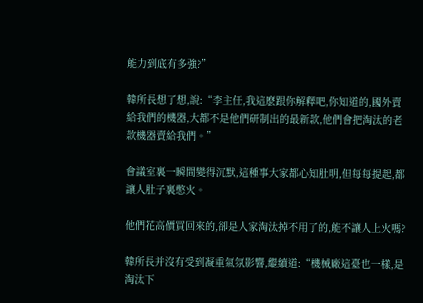能力到底有多強?”

韓所長想了想,說:“李主任,我這麽跟你解釋吧,你知道的,國外賣給我們的機器,大都不是他們研制出的最新款,他們會把淘汰的老款機器賣給我們。”

會議室裏一瞬間變得沉默,這種事大家都心知肚明,但每每提起,都讓人肚子裏憋火。

他們花高價買回來的,卻是人家淘汰掉不用了的,能不讓人上火嗎?

韓所長并沒有受到凝重氣氛影響,繼續道:“機械廠這臺也一樣,是淘汰下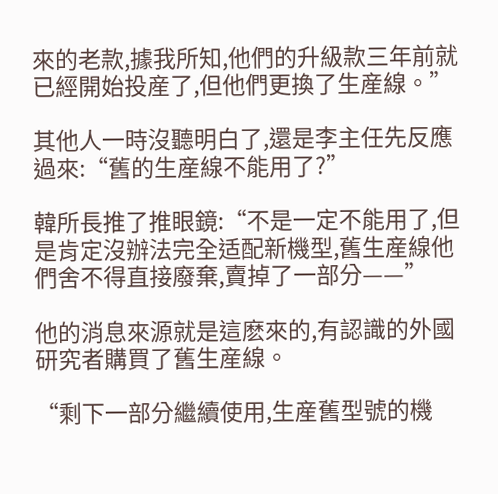來的老款,據我所知,他們的升級款三年前就已經開始投産了,但他們更換了生産線。”

其他人一時沒聽明白了,還是李主任先反應過來:“舊的生産線不能用了?”

韓所長推了推眼鏡:“不是一定不能用了,但是肯定沒辦法完全适配新機型,舊生産線他們舍不得直接廢棄,賣掉了一部分——”

他的消息來源就是這麽來的,有認識的外國研究者購買了舊生産線。

“剩下一部分繼續使用,生産舊型號的機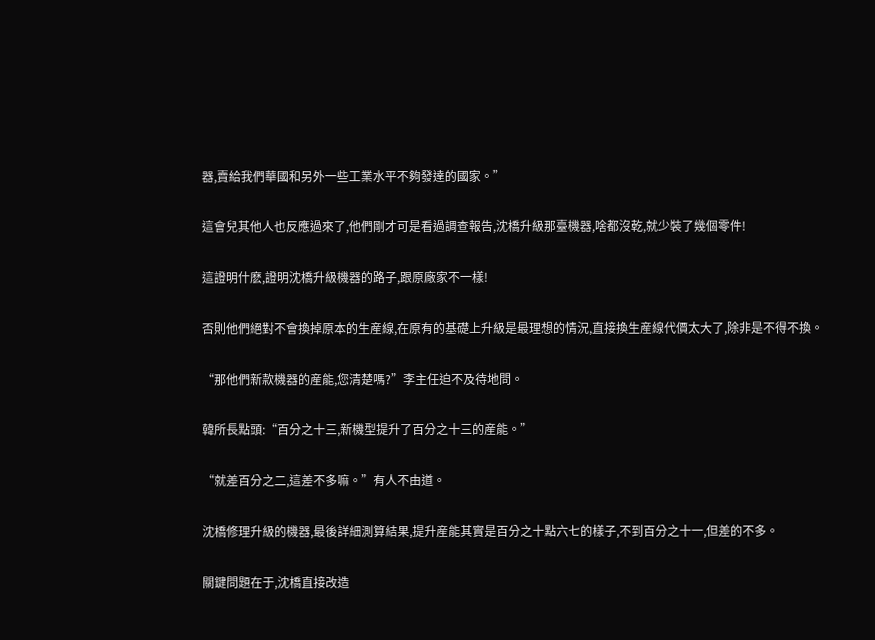器,賣給我們華國和另外一些工業水平不夠發達的國家。”

這會兒其他人也反應過來了,他們剛才可是看過調查報告,沈橋升級那臺機器,啥都沒乾,就少裝了幾個零件!

這證明什麽,證明沈橋升級機器的路子,跟原廠家不一樣!

否則他們絕對不會換掉原本的生産線,在原有的基礎上升級是最理想的情況,直接換生産線代價太大了,除非是不得不換。

“那他們新款機器的産能,您清楚嗎?”李主任迫不及待地問。

韓所長點頭:“百分之十三,新機型提升了百分之十三的産能。”

“就差百分之二,這差不多嘛。”有人不由道。

沈橋修理升級的機器,最後詳細測算結果,提升産能其實是百分之十點六七的樣子,不到百分之十一,但差的不多。

關鍵問題在于,沈橋直接改造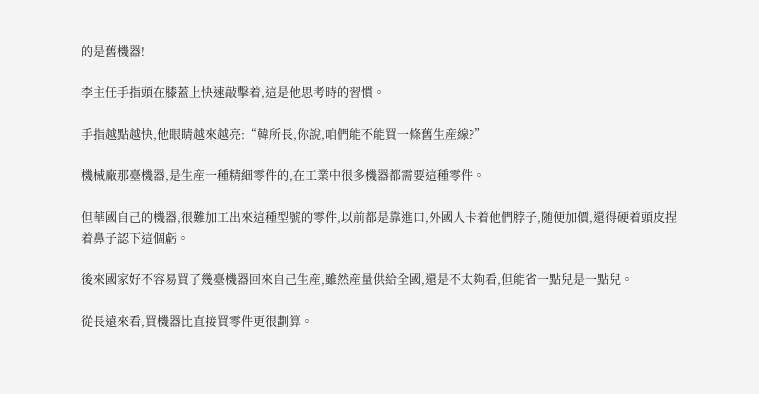的是舊機器!

李主任手指頭在膝蓋上快速敲擊着,這是他思考時的習慣。

手指越點越快,他眼睛越來越亮:“韓所長,你說,咱們能不能買一條舊生産線?”

機械廠那臺機器,是生産一種精細零件的,在工業中很多機器都需要這種零件。

但華國自己的機器,很難加工出來這種型號的零件,以前都是靠進口,外國人卡着他們脖子,随便加價,還得硬着頭皮捏着鼻子認下這個虧。

後來國家好不容易買了幾臺機器回來自己生産,雖然産量供給全國,還是不太夠看,但能省一點兒是一點兒。

從長遠來看,買機器比直接買零件更很劃算。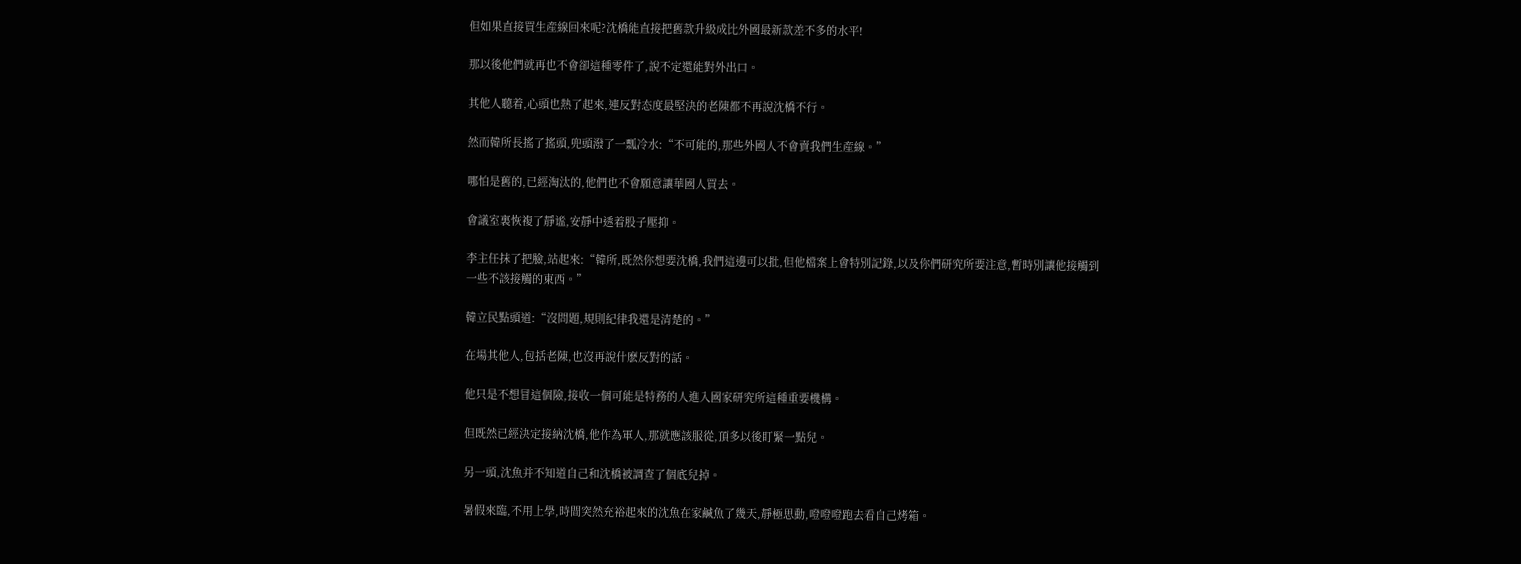但如果直接買生産線回來呢?沈橋能直接把舊款升級成比外國最新款差不多的水平!

那以後他們就再也不會卻這種零件了,說不定還能對外出口。

其他人聽着,心頭也熱了起來,連反對态度最堅決的老陳都不再說沈橋不行。

然而韓所長搖了搖頭,兜頭潑了一瓢冷水:“不可能的,那些外國人不會賣我們生産線。”

哪怕是舊的,已經淘汰的,他們也不會願意讓華國人買去。

會議室裏恢複了靜谧,安靜中透着股子壓抑。

李主任抹了把臉,站起來:“韓所,既然你想要沈橋,我們這邊可以批,但他檔案上會特別記錄,以及你們研究所要注意,暫時別讓他接觸到一些不該接觸的東西。”

韓立民點頭道:“沒問題,規則紀律我還是清楚的。”

在場其他人,包括老陳,也沒再說什麽反對的話。

他只是不想冒這個險,接收一個可能是特務的人進入國家研究所這種重要機構。

但既然已經決定接納沈橋,他作為軍人,那就應該服從,頂多以後盯緊一點兒。

另一頭,沈魚并不知道自己和沈橋被調查了個底兒掉。

暑假來臨,不用上學,時間突然充裕起來的沈魚在家鹹魚了幾天,靜極思動,噔噔噔跑去看自己烤箱。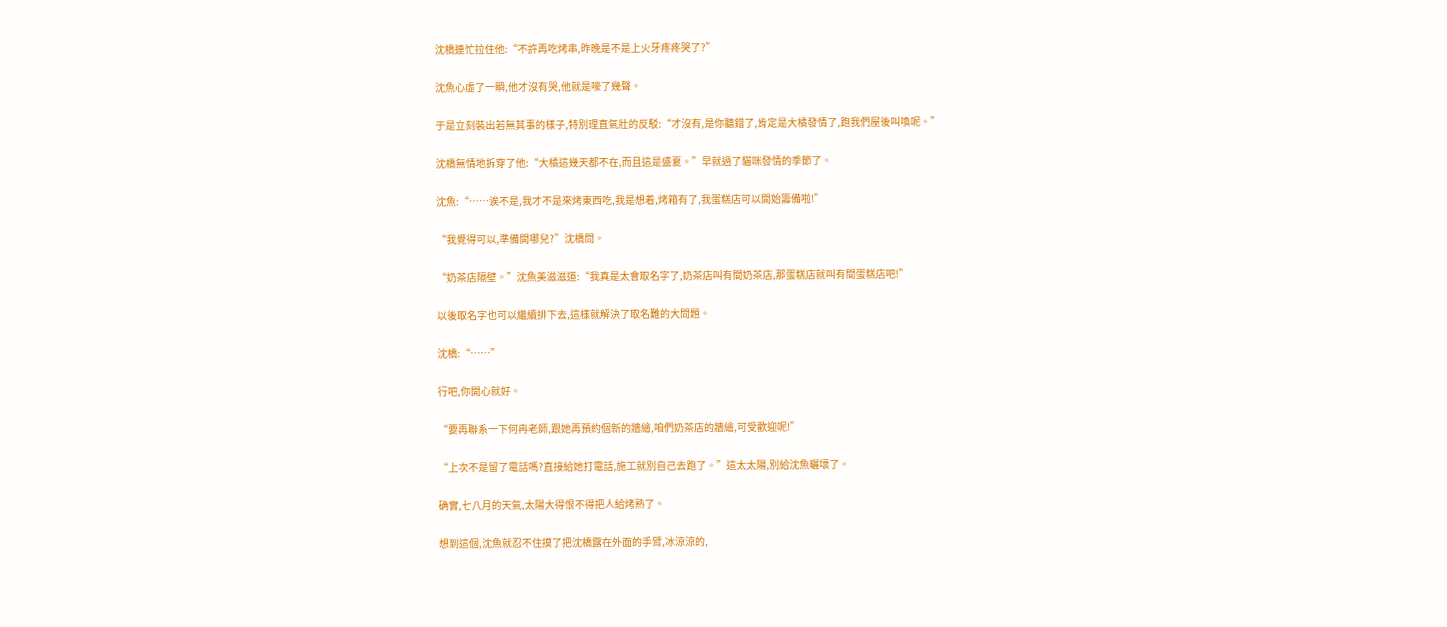沈橋連忙拉住他:“不許再吃烤串,昨晚是不是上火牙疼疼哭了?”

沈魚心虛了一瞬,他才沒有哭,他就是嚎了幾聲。

于是立刻裝出若無其事的樣子,特別理直氣壯的反駁:“才沒有,是你聽錯了,肯定是大橘發情了,跑我們屋後叫喚呢。”

沈橋無情地拆穿了他:“大橘這幾天都不在,而且這是盛夏。”早就過了貓咪發情的季節了。

沈魚:“……诶不是,我才不是來烤東西吃,我是想着,烤箱有了,我蛋糕店可以開始籌備啦!”

“我覺得可以,準備開哪兒?”沈橋問。

“奶茶店隔壁。”沈魚美滋滋道:“我真是太會取名字了,奶茶店叫有間奶茶店,那蛋糕店就叫有間蛋糕店吧!”

以後取名字也可以繼續排下去,這樣就解決了取名難的大問題。

沈橋:“……”

行吧,你開心就好。

“要再聯系一下何冉老師,跟她再預約個新的牆繪,咱們奶茶店的牆繪,可受歡迎呢!”

“上次不是留了電話嗎?直接給她打電話,施工就別自己去跑了。”這太太陽,別給沈魚曬壞了。

确實,七八月的天氣,太陽大得恨不得把人給烤熟了。

想到這個,沈魚就忍不住摸了把沈橋露在外面的手臂,冰涼涼的,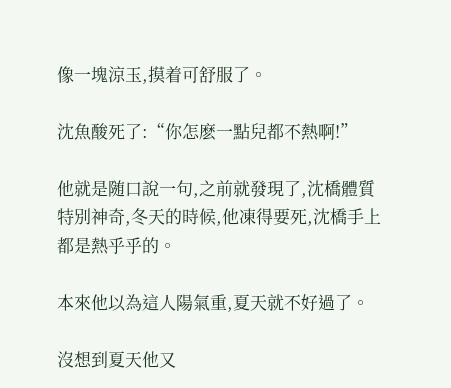像一塊涼玉,摸着可舒服了。

沈魚酸死了:“你怎麽一點兒都不熱啊!”

他就是随口說一句,之前就發現了,沈橋體質特別神奇,冬天的時候,他凍得要死,沈橋手上都是熱乎乎的。

本來他以為這人陽氣重,夏天就不好過了。

沒想到夏天他又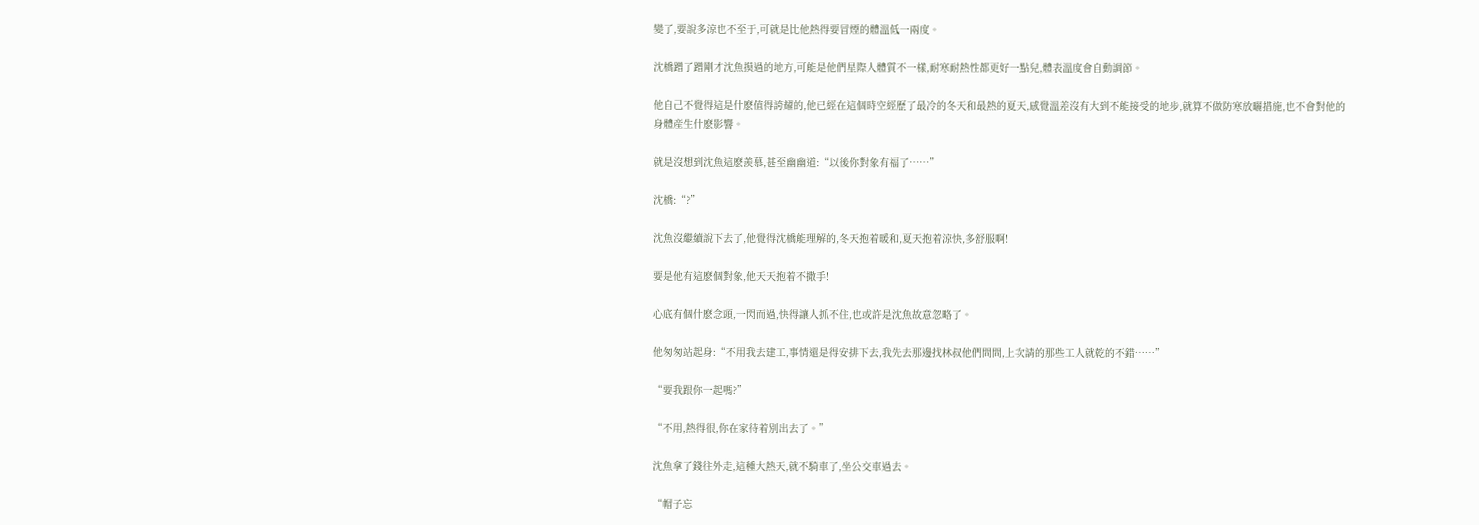變了,要說多涼也不至于,可就是比他熱得要冒煙的體溫低一兩度。

沈橋蹭了蹭剛才沈魚摸過的地方,可能是他們星際人體質不一樣,耐寒耐熱性都更好一點兒,體表溫度會自動調節。

他自己不覺得這是什麽值得誇耀的,他已經在這個時空經歷了最冷的冬天和最熱的夏天,感覺溫差沒有大到不能接受的地步,就算不做防寒放曬措施,也不會對他的身體産生什麽影響。

就是沒想到沈魚這麽羨慕,甚至幽幽道:“以後你對象有福了……”

沈橋:“?”

沈魚沒繼續說下去了,他覺得沈橋能理解的,冬天抱着暖和,夏天抱着涼快,多舒服啊!

要是他有這麽個對象,他天天抱着不撒手!

心底有個什麽念頭,一閃而過,快得讓人抓不住,也或許是沈魚故意忽略了。

他匆匆站起身:“不用我去建工,事情還是得安排下去,我先去那邊找林叔他們問問,上次請的那些工人就乾的不錯……”

“要我跟你一起嗎?”

“不用,熱得很,你在家待着別出去了。”

沈魚拿了錢往外走,這種大熱天,就不騎車了,坐公交車過去。

“帽子忘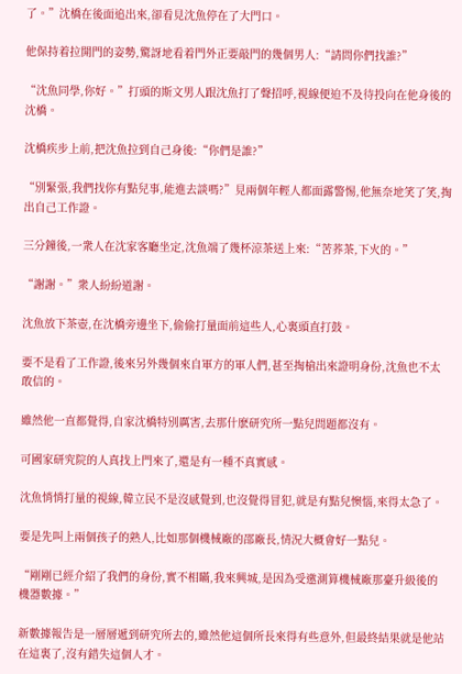了。”沈橋在後面追出來,卻看見沈魚停在了大門口。

他保持着拉開門的姿勢,驚訝地看着門外正要敲門的幾個男人:“請問你們找誰?”

“沈魚同學,你好。”打頭的斯文男人跟沈魚打了聲招呼,視線便迫不及待投向在他身後的沈橋。

沈橋疾步上前,把沈魚拉到自己身後:“你們是誰?”

“別緊張,我們找你有點兒事,能進去談嗎?”見兩個年輕人都面露警惕,他無奈地笑了笑,掏出自己工作證。

三分鐘後,一衆人在沈家客廳坐定,沈魚端了幾杯涼茶送上來:“苦荞茶,下火的。”

“謝謝。”衆人紛紛道謝。

沈魚放下茶壺,在沈橋旁邊坐下,偷偷打量面前這些人,心裏頭直打鼓。

要不是看了工作證,後來另外幾個來自軍方的軍人們,甚至掏槍出來證明身份,沈魚也不太敢信的。

雖然他一直都覺得,自家沈橋特別厲害,去那什麽研究所一點兒問題都沒有。

可國家研究院的人真找上門來了,還是有一種不真實感。

沈魚悄悄打量的視線,韓立民不是沒感覺到,也沒覺得冒犯,就是有點兒懊惱,來得太急了。

要是先叫上兩個孩子的熟人,比如那個機械廠的邵廠長,情況大概會好一點兒。

“剛剛已經介紹了我們的身份,實不相瞞,我來興城,是因為受邀測算機械廠那臺升級後的機器數據。”

新數據報告是一層層遞到研究所去的,雖然他這個所長來得有些意外,但最終結果就是他站在這裏了,沒有錯失這個人才。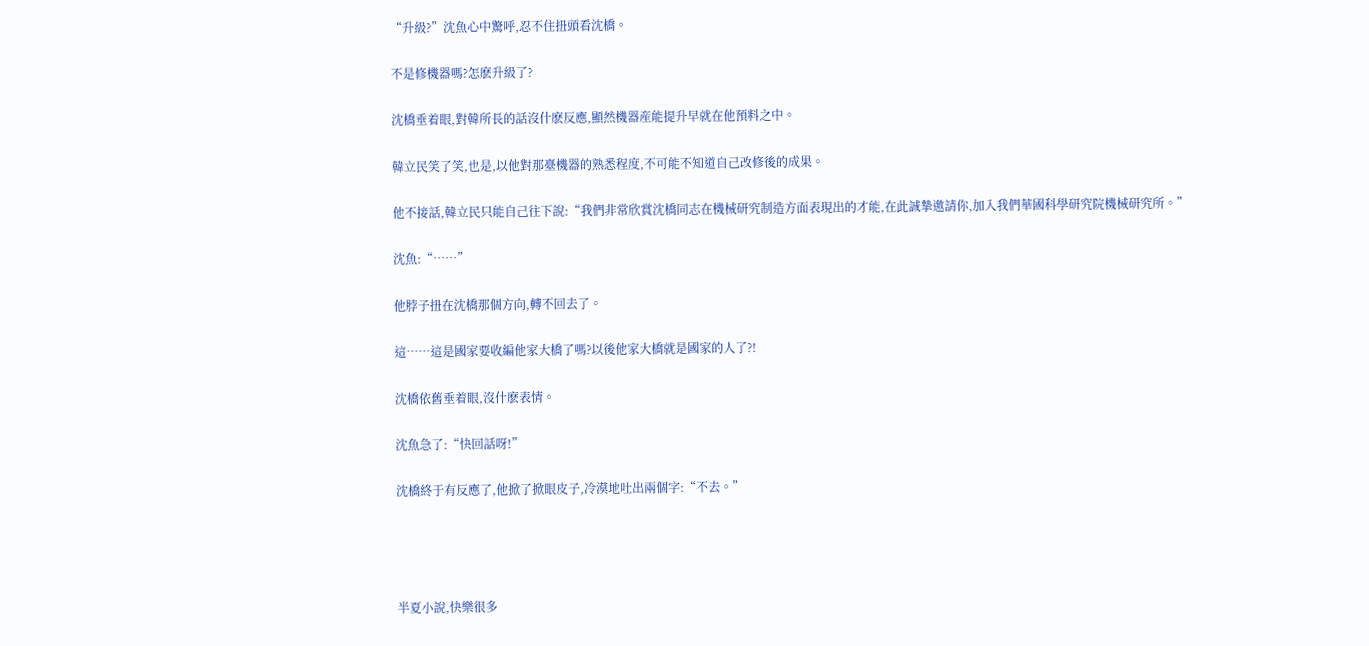“升級?”沈魚心中驚呼,忍不住扭頭看沈橋。

不是修機器嗎?怎麽升級了?

沈橋垂着眼,對韓所長的話沒什麽反應,顯然機器産能提升早就在他預料之中。

韓立民笑了笑,也是,以他對那臺機器的熟悉程度,不可能不知道自己改修後的成果。

他不接話,韓立民只能自己往下說:“我們非常欣賞沈橋同志在機械研究制造方面表現出的才能,在此誠摯邀請你,加入我們華國科學研究院機械研究所。”

沈魚:“……”

他脖子扭在沈橋那個方向,轉不回去了。

這……這是國家要收編他家大橋了嗎?以後他家大橋就是國家的人了?!

沈橋依舊垂着眼,沒什麽表情。

沈魚急了:“快回話呀!”

沈橋終于有反應了,他掀了掀眼皮子,冷漠地吐出兩個字:“不去。”




半夏小說,快樂很多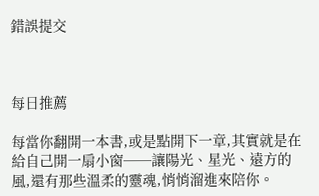錯誤提交



每日推薦

每當你翻開一本書,或是點開下一章,其實就是在給自己開一扇小窗──讓陽光、星光、遠方的風,還有那些溫柔的靈魂,悄悄溜進來陪你。